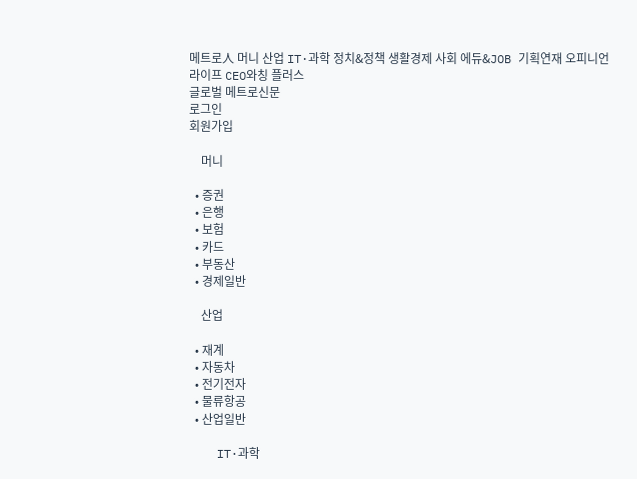메트로人 머니 산업 IT·과학 정치&정책 생활경제 사회 에듀&JOB 기획연재 오피니언 라이프 CEO와칭 플러스
글로벌 메트로신문
로그인
회원가입

    머니

  • 증권
  • 은행
  • 보험
  • 카드
  • 부동산
  • 경제일반

    산업

  • 재계
  • 자동차
  • 전기전자
  • 물류항공
  • 산업일반

    IT·과학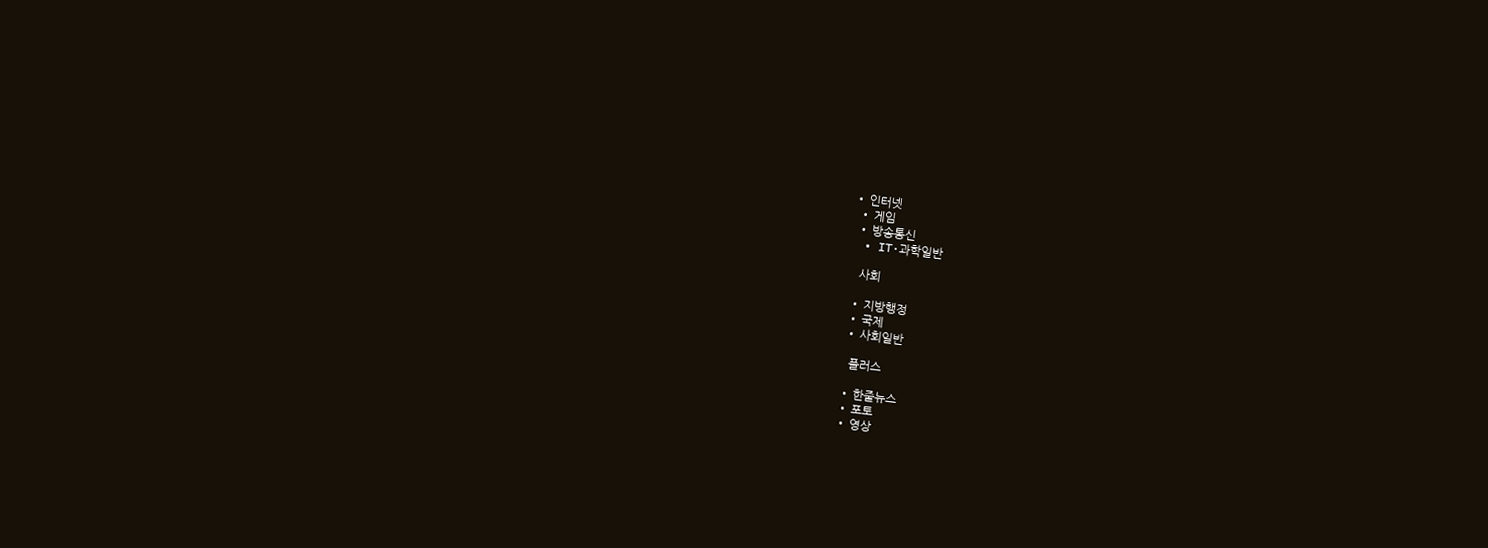• 인터넷
  • 게임
  • 방송통신
  • IT·과학일반

    사회

  • 지방행정
  • 국제
  • 사회일반

    플러스

  • 한줄뉴스
  • 포토
  • 영상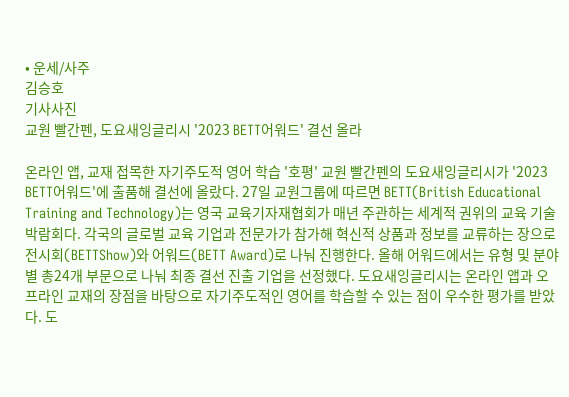• 운세/사주
김승호
기사사진
교원 빨간펜, 도요새잉글리시 '2023 BETT어워드' 결선 올라

온라인 앱, 교재 접목한 자기주도적 영어 학습 '호평' 교원 빨간펜의 도요새잉글리시가 '2023 BETT어워드'에 출품해 결선에 올랐다. 27일 교원그룹에 따르면 BETT(British Educational Training and Technology)는 영국 교육기자재협회가 매년 주관하는 세계적 권위의 교육 기술 박람회다. 각국의 글로벌 교육 기업과 전문가가 참가해 혁신적 상품과 정보를 교류하는 장으로 전시회(BETTShow)와 어워드(BETT Award)로 나눠 진행한다. 올해 어워드에서는 유형 및 분야별 총24개 부문으로 나눠 최종 결선 진출 기업을 선정했다. 도요새잉글리시는 온라인 앱과 오프라인 교재의 장점을 바탕으로 자기주도적인 영어를 학습할 수 있는 점이 우수한 평가를 받았다. 도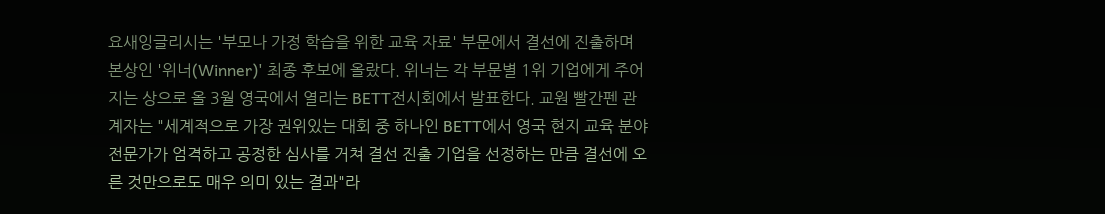요새잉글리시는 '부모나 가정 학습을 위한 교육 자료' 부문에서 결선에 진출하며 본상인 '위너(Winner)' 최종 후보에 올랐다. 위너는 각 부문별 1위 기업에게 주어지는 상으로 올 3월 영국에서 열리는 BETT전시회에서 발표한다. 교원 빨간펜 관계자는 "세계적으로 가장 권위있는 대회 중 하나인 BETT에서 영국 현지 교육 분야 전문가가 엄격하고 공정한 심사를 거쳐 결선 진출 기업을 선정하는 만큼 결선에 오른 것만으로도 매우 의미 있는 결과"라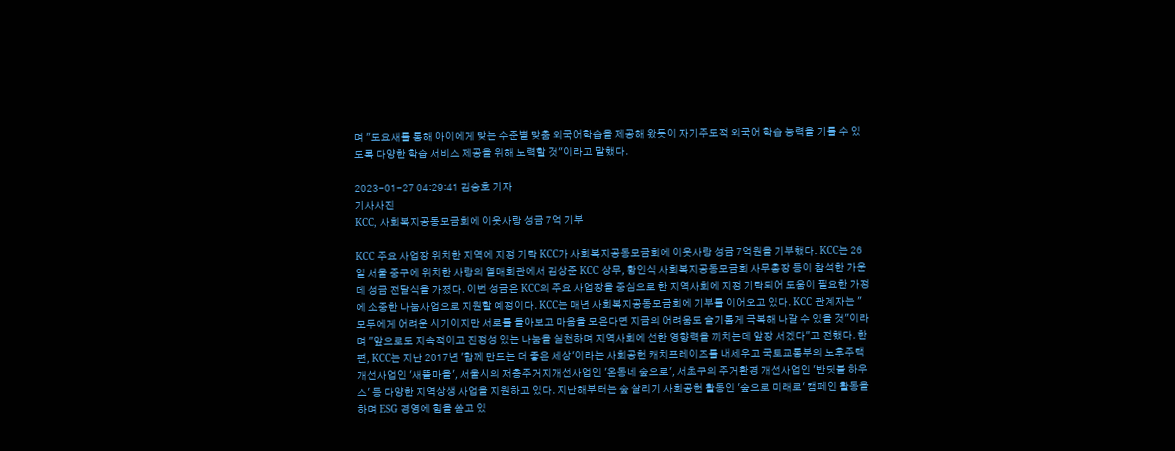며 "도요새를 통해 아이에게 맞는 수준별 맞춤 외국어학습을 제공해 왔듯이 자기주도적 외국어 학습 능력을 기를 수 있도록 다양한 학습 서비스 제공을 위해 노력할 것"이라고 말했다.

2023-01-27 04:29:41 김승호 기자
기사사진
KCC, 사회복지공동모금회에 이웃사랑 성금 7억 기부

KCC 주요 사업장 위치한 지역에 지정 기탁 KCC가 사회복지공동모금회에 이웃사랑 성금 7억원을 기부했다. KCC는 26일 서울 중구에 위치한 사랑의 열매회관에서 김상준 KCC 상무, 황인식 사회복지공동모금회 사무총장 등이 참석한 가운데 성금 전달식을 가졌다. 이번 성금은 KCC의 주요 사업장을 중심으로 한 지역사회에 지정 기탁되어 도움이 필요한 가정에 소중한 나눔사업으로 지원할 예정이다. KCC는 매년 사회복지공동모금회에 기부를 이어오고 있다. KCC 관계자는 "모두에게 어려운 시기이지만 서로를 돌아보고 마음을 모은다면 지금의 어려움도 슬기롭게 극복해 나갈 수 있을 것"이라며 "앞으로도 지속적이고 진정성 있는 나눔을 실천하며 지역사회에 선한 영향력을 끼치는데 앞장 서겠다"고 전했다. 한편, KCC는 지난 2017년 '함께 만드는 더 좋은 세상'이라는 사회공헌 캐치프레이즈를 내세우고 국토교통부의 노후주택 개선사업인 '새뜰마을', 서울시의 저층주거지개선사업인 '온동네 숲으로', 서초구의 주거환경 개선사업인 '반딧불 하우스' 등 다양한 지역상생 사업을 지원하고 있다. 지난해부터는 숲 살리기 사회공헌 활동인 '숲으로 미래로' 캠페인 활동을 하며 ESG 경영에 힘을 쏟고 있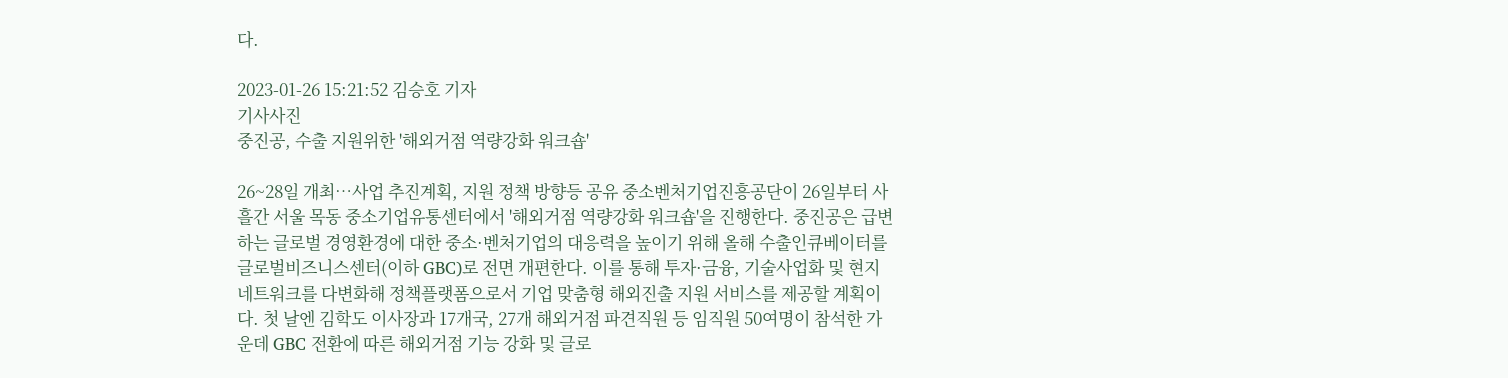다.

2023-01-26 15:21:52 김승호 기자
기사사진
중진공, 수출 지원위한 '해외거점 역량강화 워크숍'

26~28일 개최…사업 추진계획, 지원 정책 방향등 공유 중소벤처기업진흥공단이 26일부터 사흘간 서울 목동 중소기업유통센터에서 '해외거점 역량강화 워크숍'을 진행한다. 중진공은 급변하는 글로벌 경영환경에 대한 중소·벤처기업의 대응력을 높이기 위해 올해 수출인큐베이터를 글로벌비즈니스센터(이하 GBC)로 전면 개편한다. 이를 통해 투자·금융, 기술사업화 및 현지 네트워크를 다변화해 정책플랫폼으로서 기업 맞춤형 해외진출 지원 서비스를 제공할 계획이다. 첫 날엔 김학도 이사장과 17개국, 27개 해외거점 파견직원 등 임직원 50여명이 참석한 가운데 GBC 전환에 따른 해외거점 기능 강화 및 글로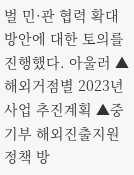벌 민·관 협력 확대방안에 대한 토의를 진행했다. 아울러 ▲해외거점별 2023년 사업 추진계획 ▲중기부 해외진출지원 정책 방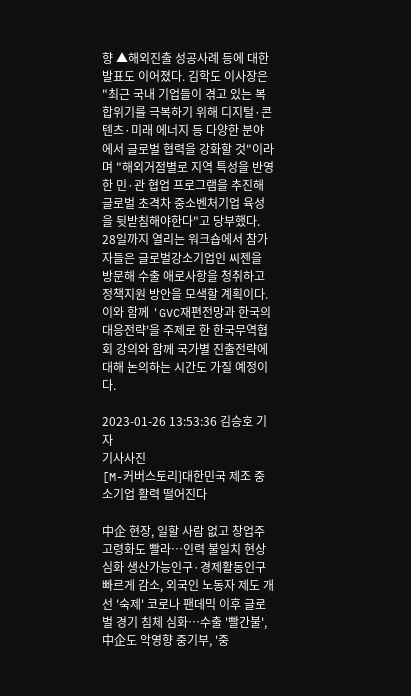향 ▲해외진출 성공사례 등에 대한 발표도 이어졌다. 김학도 이사장은 "최근 국내 기업들이 겪고 있는 복합위기를 극복하기 위해 디지털·콘텐츠·미래 에너지 등 다양한 분야에서 글로벌 협력을 강화할 것"이라며 "해외거점별로 지역 특성을 반영한 민·관 협업 프로그램을 추진해 글로벌 초격차 중소벤처기업 육성을 뒷받침해야한다"고 당부했다. 28일까지 열리는 워크숍에서 참가자들은 글로벌강소기업인 씨젠을 방문해 수출 애로사항을 청취하고 정책지원 방안을 모색할 계획이다. 이와 함께 'GVC재편전망과 한국의 대응전략'을 주제로 한 한국무역협회 강의와 함께 국가별 진출전략에 대해 논의하는 시간도 가질 예정이다.

2023-01-26 13:53:36 김승호 기자
기사사진
[M-커버스토리]대한민국 제조 중소기업 활력 떨어진다

中企 현장, 일할 사람 없고 창업주 고령화도 빨라…인력 불일치 현상 심화 생산가능인구·경제활동인구 빠르게 감소, 외국인 노동자 제도 개선 '숙제' 코로나 팬데믹 이후 글로벌 경기 침체 심화…수출 '빨간불', 中企도 악영향 중기부, '중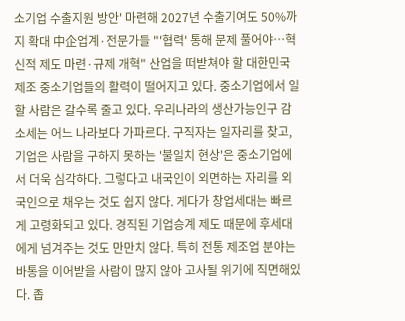소기업 수출지원 방안' 마련해 2027년 수출기여도 50%까지 확대 中企업계·전문가들 "'협력' 통해 문제 풀어야…혁신적 제도 마련·규제 개혁" 산업을 떠받쳐야 할 대한민국 제조 중소기업들의 활력이 떨어지고 있다. 중소기업에서 일할 사람은 갈수록 줄고 있다. 우리나라의 생산가능인구 감소세는 어느 나라보다 가파르다. 구직자는 일자리를 찾고, 기업은 사람을 구하지 못하는 '불일치 현상'은 중소기업에서 더욱 심각하다. 그렇다고 내국인이 외면하는 자리를 외국인으로 채우는 것도 쉽지 않다. 게다가 창업세대는 빠르게 고령화되고 있다. 경직된 기업승계 제도 때문에 후세대에게 넘겨주는 것도 만만치 않다. 특히 전통 제조업 분야는 바통을 이어받을 사람이 많지 않아 고사될 위기에 직면해있다. 좁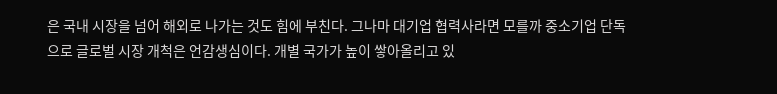은 국내 시장을 넘어 해외로 나가는 것도 힘에 부친다. 그나마 대기업 협력사라면 모를까 중소기업 단독으로 글로벌 시장 개척은 언감생심이다. 개별 국가가 높이 쌓아올리고 있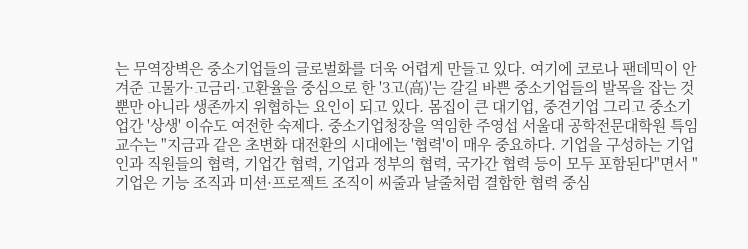는 무역장벽은 중소기업들의 글로벌화를 더욱 어렵게 만들고 있다. 여기에 코로나 팬데믹이 안겨준 고물가·고금리·고환율을 중심으로 한 '3고(高)'는 갈길 바쁜 중소기업들의 발목을 잡는 것 뿐만 아니라 생존까지 위협하는 요인이 되고 있다. 몸집이 큰 대기업, 중견기업 그리고 중소기업간 '상생' 이슈도 여전한 숙제다. 중소기업청장을 역임한 주영섭 서울대 공학전문대학원 특임교수는 "지금과 같은 초변화 대전환의 시대에는 '협력'이 매우 중요하다. 기업을 구성하는 기업인과 직원들의 협력, 기업간 협력, 기업과 정부의 협력, 국가간 협력 등이 모두 포함된다"면서 "기업은 기능 조직과 미션·프로젝트 조직이 씨줄과 날줄처럼 결합한 협력 중심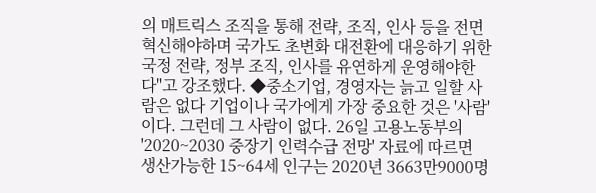의 매트릭스 조직을 통해 전략, 조직, 인사 등을 전면 혁신해야하며 국가도 초변화 대전환에 대응하기 위한 국정 전략, 정부 조직, 인사를 유연하게 운영해야한다"고 강조했다. ◆중소기업, 경영자는 늙고 일할 사람은 없다 기업이나 국가에게 가장 중요한 것은 '사람'이다. 그런데 그 사람이 없다. 26일 고용노동부의 '2020~2030 중장기 인력수급 전망' 자료에 따르면 생산가능한 15~64세 인구는 2020년 3663만9000명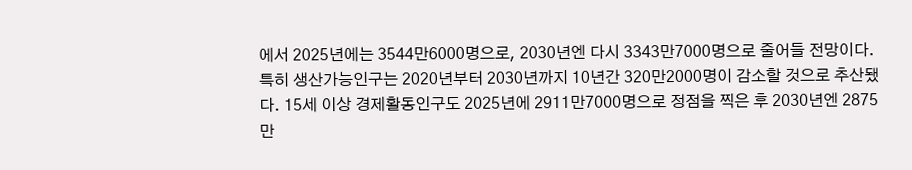에서 2025년에는 3544만6000명으로, 2030년엔 다시 3343만7000명으로 줄어들 전망이다. 특히 생산가능인구는 2020년부터 2030년까지 10년간 320만2000명이 감소할 것으로 추산됐다. 15세 이상 경제활동인구도 2025년에 2911만7000명으로 정점을 찍은 후 2030년엔 2875만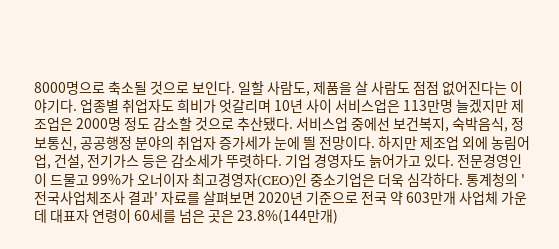8000명으로 축소될 것으로 보인다. 일할 사람도, 제품을 살 사람도 점점 없어진다는 이야기다. 업종별 취업자도 희비가 엇갈리며 10년 사이 서비스업은 113만명 늘겠지만 제조업은 2000명 정도 감소할 것으로 추산됐다. 서비스업 중에선 보건복지, 숙박음식, 정보통신, 공공행정 분야의 취업자 증가세가 눈에 띌 전망이다. 하지만 제조업 외에 농림어업, 건설, 전기가스 등은 감소세가 뚜렷하다. 기업 경영자도 늙어가고 있다. 전문경영인이 드물고 99%가 오너이자 최고경영자(CEO)인 중소기업은 더욱 심각하다. 통계청의 '전국사업체조사 결과' 자료를 살펴보면 2020년 기준으로 전국 약 603만개 사업체 가운데 대표자 연령이 60세를 넘은 곳은 23.8%(144만개)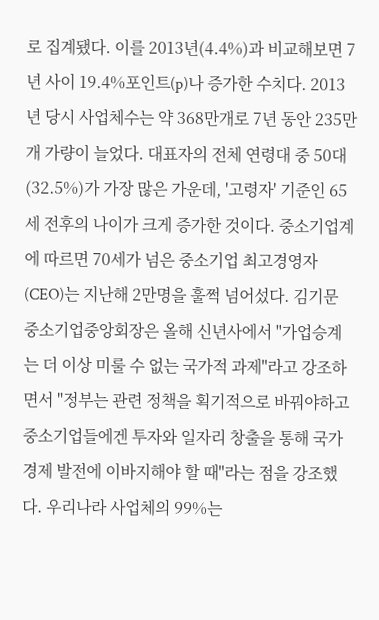로 집계됐다. 이를 2013년(4.4%)과 비교해보면 7년 사이 19.4%포인트(p)나 증가한 수치다. 2013년 당시 사업체수는 약 368만개로 7년 동안 235만개 가량이 늘었다. 대표자의 전체 연령대 중 50대(32.5%)가 가장 많은 가운데, '고령자' 기준인 65세 전후의 나이가 크게 증가한 것이다. 중소기업계에 따르면 70세가 넘은 중소기업 최고경영자(CEO)는 지난해 2만명을 훌쩍 넘어섰다. 김기문 중소기업중앙회장은 올해 신년사에서 "가업승계는 더 이상 미룰 수 없는 국가적 과제"라고 강조하면서 "정부는 관련 정책을 획기적으로 바꿔야하고 중소기업들에겐 투자와 일자리 창출을 통해 국가 경제 발전에 이바지해야 할 때"라는 점을 강조했다. 우리나라 사업체의 99%는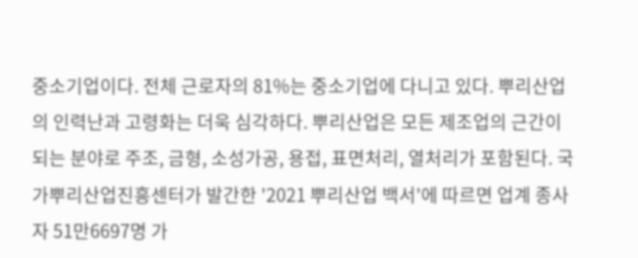중소기업이다. 전체 근로자의 81%는 중소기업에 다니고 있다. 뿌리산업의 인력난과 고령화는 더욱 심각하다. 뿌리산업은 모든 제조업의 근간이 되는 분야로 주조, 금형, 소성가공, 용접, 표면처리, 열처리가 포함된다. 국가뿌리산업진흥센터가 발간한 '2021 뿌리산업 백서'에 따르면 업계 종사자 51만6697명 가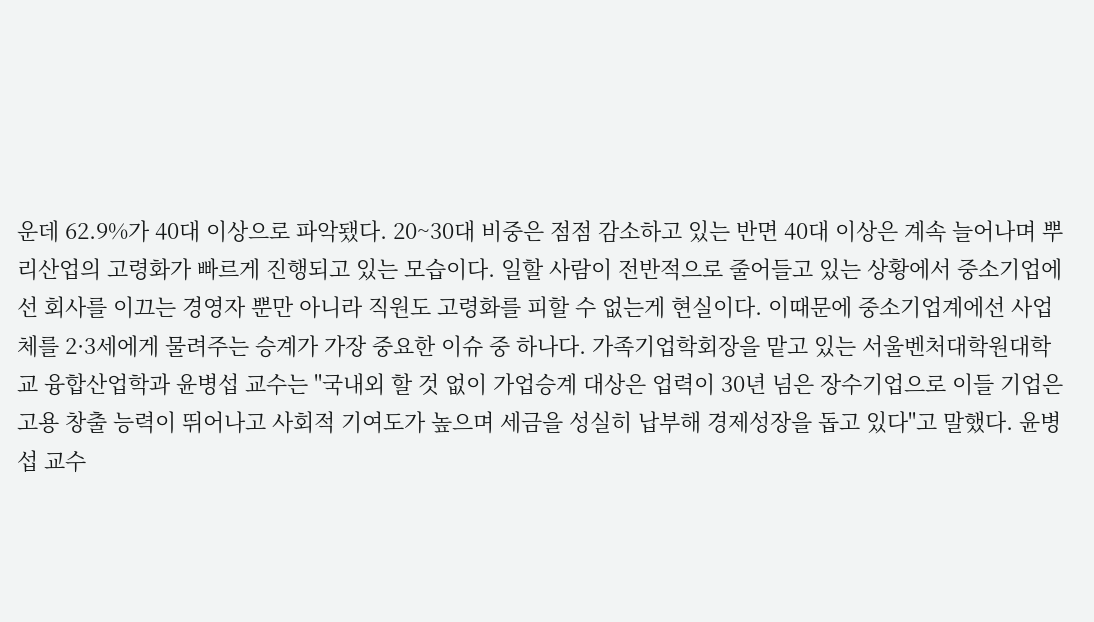운데 62.9%가 40대 이상으로 파악됐다. 20~30대 비중은 점점 감소하고 있는 반면 40대 이상은 계속 늘어나며 뿌리산업의 고령화가 빠르게 진행되고 있는 모습이다. 일할 사람이 전반적으로 줄어들고 있는 상황에서 중소기업에선 회사를 이끄는 경영자 뿐만 아니라 직원도 고령화를 피할 수 없는게 현실이다. 이때문에 중소기업계에선 사업체를 2·3세에게 물려주는 승계가 가장 중요한 이슈 중 하나다. 가족기업학회장을 맡고 있는 서울벤처대학원대학교 융합산업학과 윤병섭 교수는 "국내외 할 것 없이 가업승계 대상은 업력이 30년 넘은 장수기업으로 이들 기업은 고용 창출 능력이 뛰어나고 사회적 기여도가 높으며 세금을 성실히 납부해 경제성장을 돕고 있다"고 말했다. 윤병섭 교수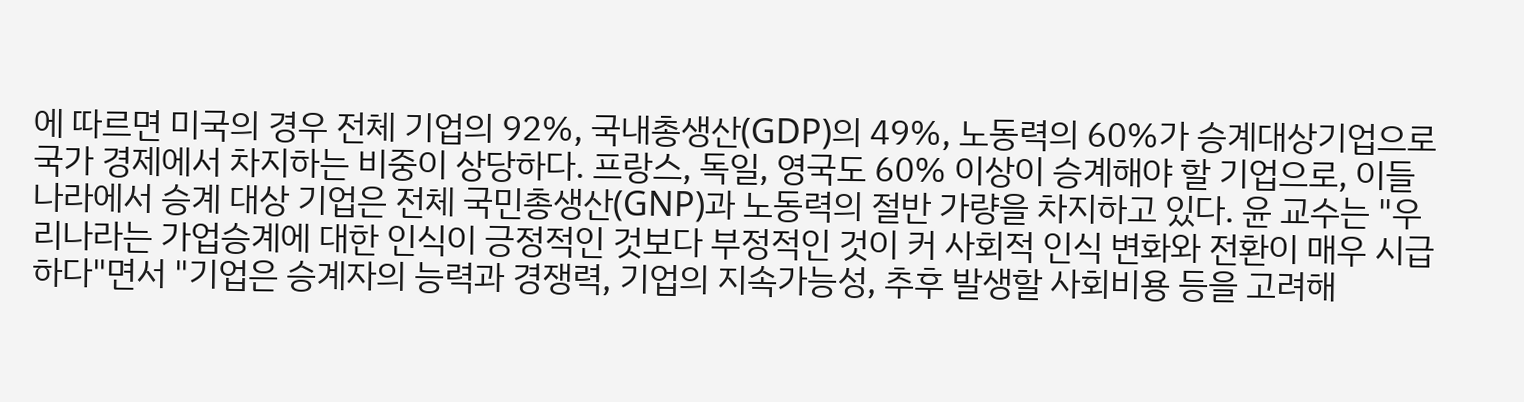에 따르면 미국의 경우 전체 기업의 92%, 국내총생산(GDP)의 49%, 노동력의 60%가 승계대상기업으로 국가 경제에서 차지하는 비중이 상당하다. 프랑스, 독일, 영국도 60% 이상이 승계해야 할 기업으로, 이들 나라에서 승계 대상 기업은 전체 국민총생산(GNP)과 노동력의 절반 가량을 차지하고 있다. 윤 교수는 "우리나라는 가업승계에 대한 인식이 긍정적인 것보다 부정적인 것이 커 사회적 인식 변화와 전환이 매우 시급하다"면서 "기업은 승계자의 능력과 경쟁력, 기업의 지속가능성, 추후 발생할 사회비용 등을 고려해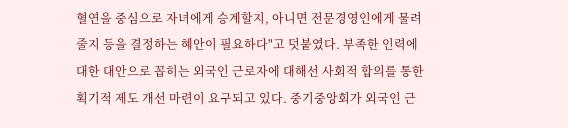혈연을 중심으로 자녀에게 승계할지, 아니면 전문경영인에게 물려줄지 등을 결정하는 혜안이 필요하다"고 덧붙였다. 부족한 인력에 대한 대안으로 꼽히는 외국인 근로자에 대해선 사회적 합의를 통한 획기적 제도 개선 마련이 요구되고 있다. 중기중앙회가 외국인 근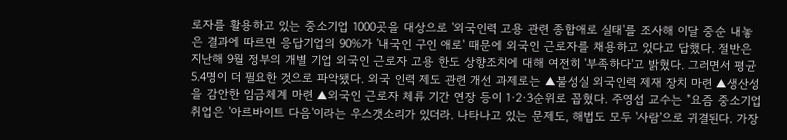로자를 활용하고 있는 중소기업 1000곳을 대상으로 '외국인력 고용 관련 종합애로 실태'를 조사해 이달 중순 내놓은 결과에 따르면 응답기업의 90%가 '내국인 구인 애로' 때문에 외국인 근로자를 채용하고 있다고 답했다. 절반은 지난해 9월 정부의 개별 기업 외국인 근로자 고용 한도 상향조치에 대해 여전히 '부족하다'고 밝혔다. 그러면서 평균 5.4명이 더 필요한 것으로 파악됐다. 외국 인력 제도 관련 개선 과제로는 ▲불성실 외국인력 제재 장치 마련 ▲생산성을 감안한 임금체계 마련 ▲외국인 근로자 체류 기간 연장 등이 1·2·3순위로 꼽혔다. 주영섭 교수는 "요즘 중소기업 취업은 '아르바이트 다음'이라는 우스갯소리가 있더라. 나타나고 있는 문제도, 해법도 모두 '사람'으로 귀결된다. 가장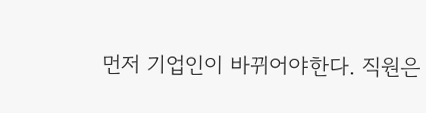먼저 기업인이 바뀌어야한다. 직원은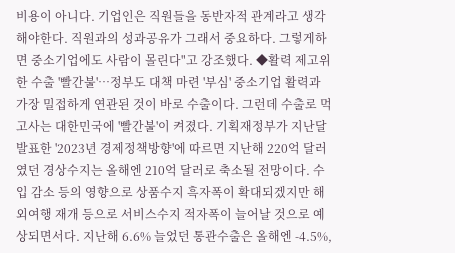비용이 아니다. 기업인은 직원들을 동반자적 관계라고 생각해야한다. 직원과의 성과공유가 그래서 중요하다. 그렇게하면 중소기업에도 사람이 몰린다"고 강조했다. ◆활력 제고위한 수출 '빨간불'…정부도 대책 마련 '부심' 중소기업 활력과 가장 밀접하게 연관된 것이 바로 수출이다. 그런데 수출로 먹고사는 대한민국에 '빨간불'이 켜졌다. 기획재정부가 지난달 발표한 '2023년 경제정책방향'에 따르면 지난해 220억 달러였던 경상수지는 올해엔 210억 달러로 축소될 전망이다. 수입 감소 등의 영향으로 상품수지 흑자폭이 확대되겠지만 해외여행 재개 등으로 서비스수지 적자폭이 늘어날 것으로 예상되면서다. 지난해 6.6% 늘었던 통관수출은 올해엔 -4.5%,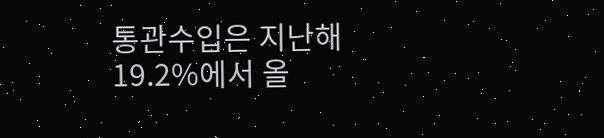통관수입은 지난해 19.2%에서 올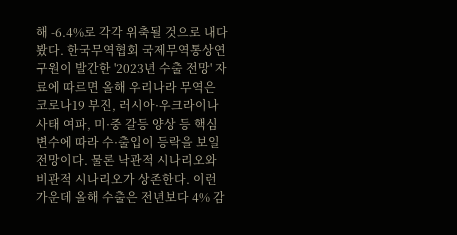해 -6.4%로 각각 위축될 것으로 내다봤다. 한국무역협회 국제무역통상연구원이 발간한 '2023년 수출 전망' 자료에 따르면 올해 우리나라 무역은 코로나19 부진, 러시아·우크라이나 사태 여파, 미·중 갈등 양상 등 핵심 변수에 따라 수·출입이 등락을 보일 전망이다. 물론 낙관적 시나리오와 비관적 시나리오가 상존한다. 이런 가운데 올해 수출은 전년보다 4% 감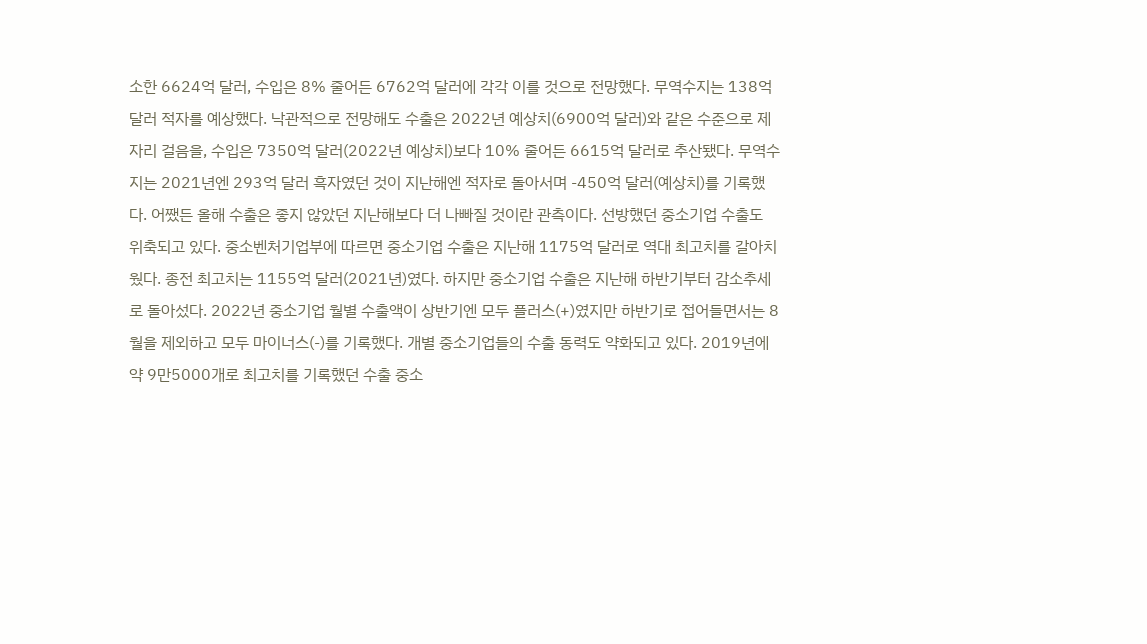소한 6624억 달러, 수입은 8% 줄어든 6762억 달러에 각각 이를 것으로 전망했다. 무역수지는 138억 달러 적자를 예상했다. 낙관적으로 전망해도 수출은 2022년 예상치(6900억 달러)와 같은 수준으로 제자리 걸음을, 수입은 7350억 달러(2022년 예상치)보다 10% 줄어든 6615억 달러로 추산됐다. 무역수지는 2021년엔 293억 달러 흑자였던 것이 지난해엔 적자로 돌아서며 -450억 달러(예상치)를 기록했다. 어쨌든 올해 수출은 좋지 않았던 지난해보다 더 나빠질 것이란 관측이다. 선방했던 중소기업 수출도 위축되고 있다. 중소벤처기업부에 따르면 중소기업 수출은 지난해 1175억 달러로 역대 최고치를 갈아치웠다. 종전 최고치는 1155억 달러(2021년)였다. 하지만 중소기업 수출은 지난해 하반기부터 감소추세로 돌아섰다. 2022년 중소기업 월별 수출액이 상반기엔 모두 플러스(+)였지만 하반기로 접어들면서는 8월을 제외하고 모두 마이너스(-)를 기록했다. 개별 중소기업들의 수출 동력도 약화되고 있다. 2019년에 약 9만5000개로 최고치를 기록했던 수출 중소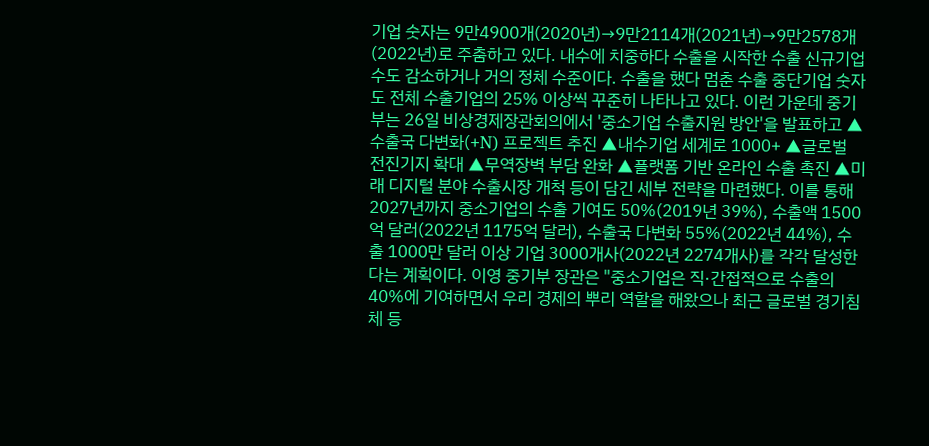기업 숫자는 9만4900개(2020년)→9만2114개(2021년)→9만2578개(2022년)로 주춤하고 있다. 내수에 치중하다 수출을 시작한 수출 신규기업수도 감소하거나 거의 정체 수준이다. 수출을 했다 멈춘 수출 중단기업 숫자도 전체 수출기업의 25% 이상씩 꾸준히 나타나고 있다. 이런 가운데 중기부는 26일 비상경제장관회의에서 '중소기업 수출지원 방안'을 발표하고 ▲수출국 다변화(+N) 프로젝트 추진 ▲내수기업 세계로 1000+ ▲글로벌 전진기지 확대 ▲무역장벽 부담 완화 ▲플랫폼 기반 온라인 수출 촉진 ▲미래 디지털 분야 수출시장 개척 등이 담긴 세부 전략을 마련했다. 이를 통해 2027년까지 중소기업의 수출 기여도 50%(2019년 39%), 수출액 1500억 달러(2022년 1175억 달러), 수출국 다변화 55%(2022년 44%), 수출 1000만 달러 이상 기업 3000개사(2022년 2274개사)를 각각 달성한다는 계획이다. 이영 중기부 장관은 "중소기업은 직·간접적으로 수출의 40%에 기여하면서 우리 경제의 뿌리 역할을 해왔으나 최근 글로벌 경기침체 등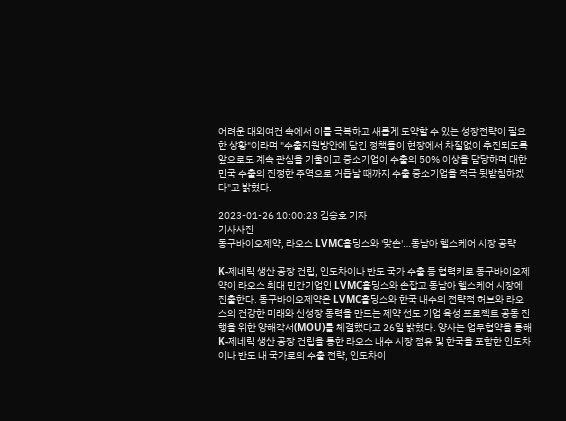어려운 대외여건 속에서 이를 극복하고 새롭게 도약할 수 있는 성장전략이 필요한 상황"이라며 "수출지원방안에 담긴 정책들이 현장에서 차질없이 추진되도록 앞으로도 계속 관심을 기울이고 중소기업이 수출의 50% 이상을 담당하며 대한민국 수출의 진정한 주역으로 거듭날 때까지 수출 중소기업을 적극 뒷받침하겠다"고 밝혔다.

2023-01-26 10:00:23 김승호 기자
기사사진
동구바이오제약, 라오스 LVMC홀딩스와 '맞손'…동남아 헬스케어 시장 공략

K-제네릭 생산 공장 건립, 인도차이나 반도 국가 수출 등 협력키로 동구바이오제약이 라오스 최대 민간기업인 LVMC홀딩스와 손잡고 동남아 헬스케어 시장에 진출한다. 동구바이오제약은 LVMC홀딩스와 한국 내수의 전략적 허브와 라오스의 건강한 미래와 신성장 동력을 만드는 제약 선도 기업 육성 프로젝트 공동 진행을 위한 양해각서(MOU)를 체결했다고 26일 밝혔다. 양사는 업무협약을 통해 K-제네릭 생산 공장 건립을 통한 라오스 내수 시장 점유 및 한국을 포함한 인도차이나 반도 내 국가로의 수출 전략, 인도차이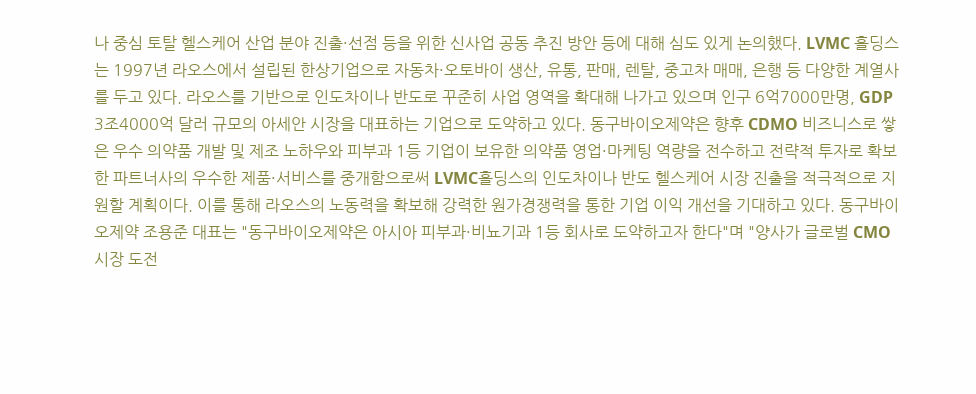나 중심 토탈 헬스케어 산업 분야 진출·선점 등을 위한 신사업 공동 추진 방안 등에 대해 심도 있게 논의했다. LVMC 홀딩스는 1997년 라오스에서 설립된 한상기업으로 자동차·오토바이 생산, 유통, 판매, 렌탈, 중고차 매매, 은행 등 다양한 계열사를 두고 있다. 라오스를 기반으로 인도차이나 반도로 꾸준히 사업 영역을 확대해 나가고 있으며 인구 6억7000만명, GDP 3조4000억 달러 규모의 아세안 시장을 대표하는 기업으로 도약하고 있다. 동구바이오제약은 향후 CDMO 비즈니스로 쌓은 우수 의약품 개발 및 제조 노하우와 피부과 1등 기업이 보유한 의약품 영업·마케팅 역량을 전수하고 전략적 투자로 확보한 파트너사의 우수한 제품·서비스를 중개함으로써 LVMC홀딩스의 인도차이나 반도 헬스케어 시장 진출을 적극적으로 지원할 계획이다. 이를 통해 라오스의 노동력을 확보해 강력한 원가경쟁력을 통한 기업 이익 개선을 기대하고 있다. 동구바이오제약 조용준 대표는 "동구바이오제약은 아시아 피부과·비뇨기과 1등 회사로 도약하고자 한다"며 "양사가 글로벌 CMO 시장 도전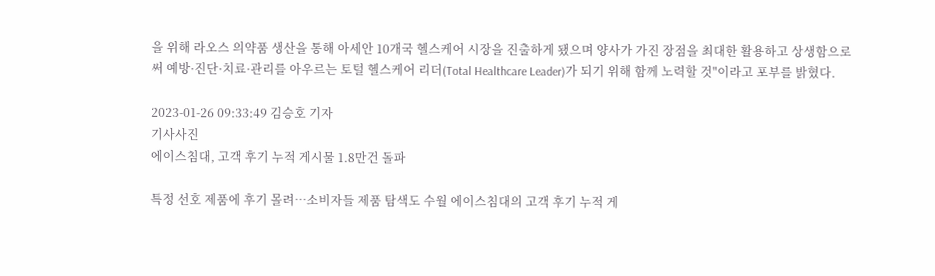을 위해 라오스 의약품 생산을 통해 아세안 10개국 헬스케어 시장을 진출하게 됐으며 양사가 가진 장점을 최대한 활용하고 상생함으로써 예방·진단·치료·관리를 아우르는 토털 헬스케어 리더(Total Healthcare Leader)가 되기 위해 함께 노력할 것"이라고 포부를 밝혔다.

2023-01-26 09:33:49 김승호 기자
기사사진
에이스침대, 고객 후기 누적 게시물 1.8만건 돌파

특정 선호 제품에 후기 몰려…소비자들 제품 탐색도 수월 에이스침대의 고객 후기 누적 게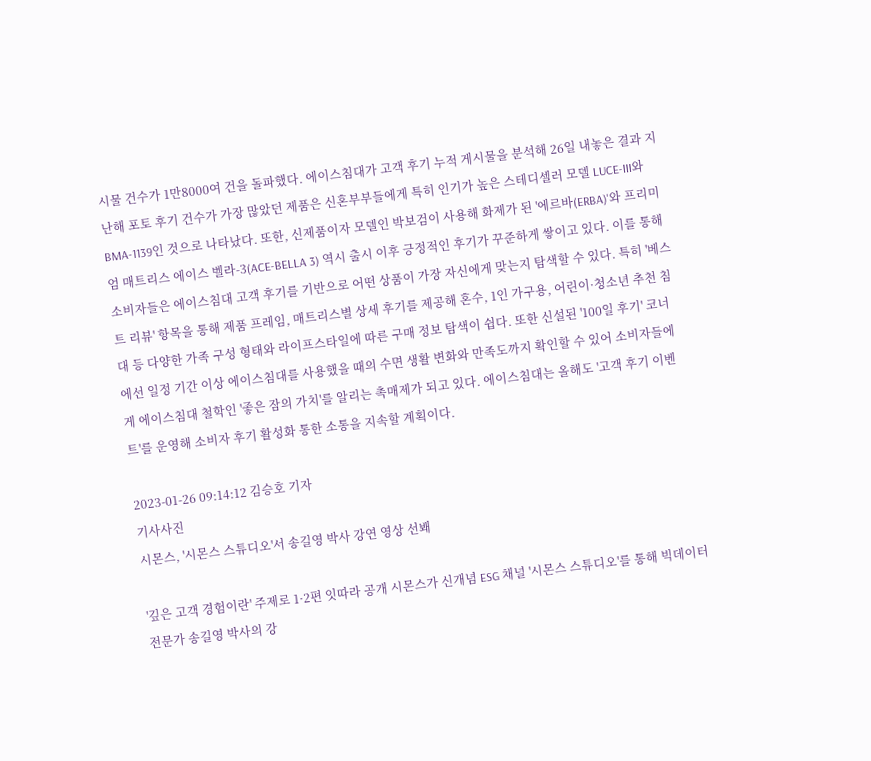시물 건수가 1만8000여 건을 돌파했다. 에이스침대가 고객 후기 누적 게시물을 분석해 26일 내놓은 결과 지난해 포토 후기 건수가 가장 많았던 제품은 신혼부부들에게 특히 인기가 높은 스테디셀러 모델 LUCE-III와 BMA-1139인 것으로 나타났다. 또한, 신제품이자 모델인 박보검이 사용해 화제가 된 '에르바(ERBA)'와 프리미엄 매트리스 에이스 벨라-3(ACE-BELLA 3) 역시 출시 이후 긍정적인 후기가 꾸준하게 쌓이고 있다. 이를 통해 소비자들은 에이스침대 고객 후기를 기반으로 어떤 상품이 가장 자신에게 맞는지 탐색할 수 있다. 특히 '베스트 리뷰' 항목을 통해 제품 프레임, 매트리스별 상세 후기를 제공해 혼수, 1인 가구용, 어린이·청소년 추천 침대 등 다양한 가족 구성 형태와 라이프스타일에 따른 구매 정보 탐색이 쉽다. 또한 신설된 '100일 후기' 코너에선 일정 기간 이상 에이스침대를 사용했을 때의 수면 생활 변화와 만족도까지 확인할 수 있어 소비자들에게 에이스침대 철학인 '좋은 잠의 가치'를 알리는 촉매제가 되고 있다. 에이스침대는 올해도 '고객 후기 이벤트'를 운영해 소비자 후기 활성화 통한 소통을 지속할 계획이다.

2023-01-26 09:14:12 김승호 기자
기사사진
시몬스, '시몬스 스튜디오'서 송길영 박사 강연 영상 선봬

'깊은 고객 경험이란' 주제로 1·2편 잇따라 공개 시몬스가 신개념 ESG 채널 '시몬스 스튜디오'를 통해 빅데이터 전문가 송길영 박사의 강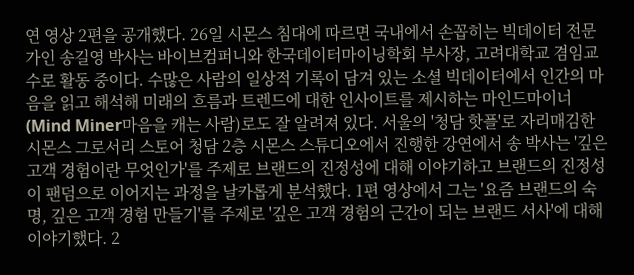연 영상 2편을 공개했다. 26일 시몬스 침대에 따르면 국내에서 손꼽히는 빅데이터 전문가인 송길영 박사는 바이브컴퍼니와 한국데이터마이닝학회 부사장, 고려대학교 겸임교수로 활동 중이다. 수많은 사람의 일상적 기록이 담겨 있는 소셜 빅데이터에서 인간의 마음을 읽고 해석해 미래의 흐름과 트렌드에 대한 인사이트를 제시하는 마인드마이너(Mind Miner마음을 캐는 사람)로도 잘 알려져 있다. 서울의 '청담 핫플'로 자리매김한 시몬스 그로서리 스토어 청담 2층 시몬스 스튜디오에서 진행한 강연에서 송 박사는 '깊은 고객 경험이란 무엇인가'를 주제로 브랜드의 진정성에 대해 이야기하고 브랜드의 진정성이 팬덤으로 이어지는 과정을 날카롭게 분석했다. 1편 영상에서 그는 '요즘 브랜드의 숙명, 깊은 고객 경험 만들기'를 주제로 '깊은 고객 경험의 근간이 되는 브랜드 서사'에 대해 이야기했다. 2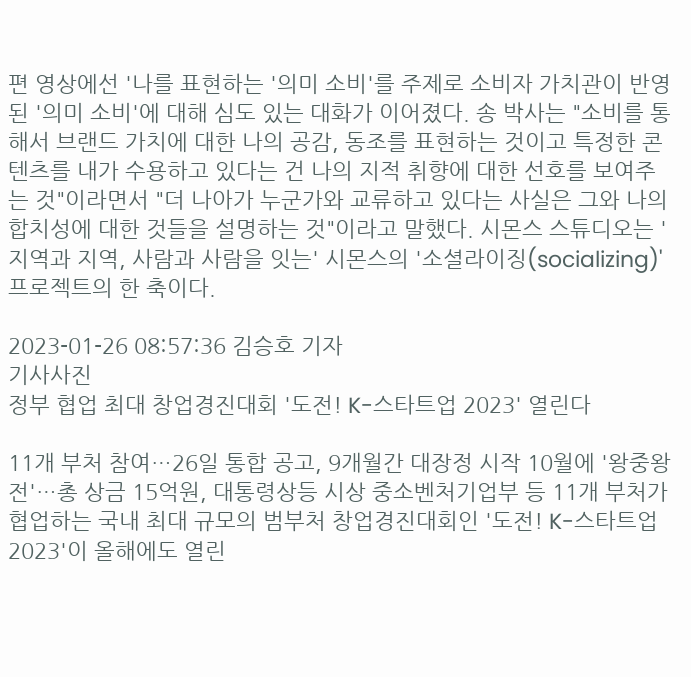편 영상에선 '나를 표현하는 '의미 소비'를 주제로 소비자 가치관이 반영된 '의미 소비'에 대해 심도 있는 대화가 이어졌다. 송 박사는 "소비를 통해서 브랜드 가치에 대한 나의 공감, 동조를 표현하는 것이고 특정한 콘텐츠를 내가 수용하고 있다는 건 나의 지적 취향에 대한 선호를 보여주는 것"이라면서 "더 나아가 누군가와 교류하고 있다는 사실은 그와 나의 합치성에 대한 것들을 설명하는 것"이라고 말했다. 시몬스 스튜디오는 '지역과 지역, 사람과 사람을 잇는' 시몬스의 '소셜라이징(socializing)' 프로젝트의 한 축이다.

2023-01-26 08:57:36 김승호 기자
기사사진
정부 협업 최대 창업경진대회 '도전! K-스타트업 2023' 열린다

11개 부처 참여…26일 통합 공고, 9개월간 대장정 시작 10월에 '왕중왕전'…총 상금 15억원, 대통령상등 시상 중소벤처기업부 등 11개 부처가 협업하는 국내 최대 규모의 범부처 창업경진대회인 '도전! K-스타트업 2023'이 올해에도 열린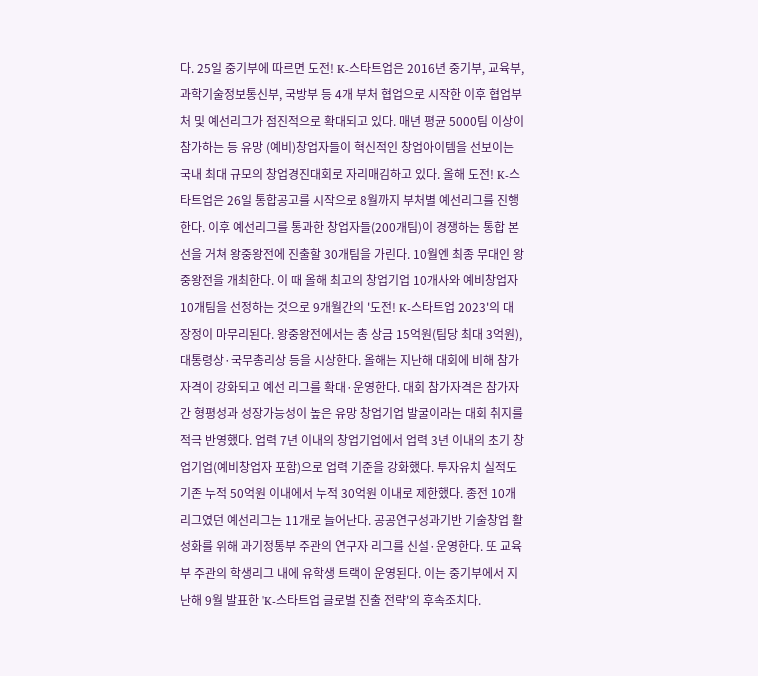다. 25일 중기부에 따르면 도전! K-스타트업은 2016년 중기부, 교육부, 과학기술정보통신부, 국방부 등 4개 부처 협업으로 시작한 이후 협업부처 및 예선리그가 점진적으로 확대되고 있다. 매년 평균 5000팀 이상이 참가하는 등 유망 (예비)창업자들이 혁신적인 창업아이템을 선보이는 국내 최대 규모의 창업경진대회로 자리매김하고 있다. 올해 도전! K-스타트업은 26일 통합공고를 시작으로 8월까지 부처별 예선리그를 진행한다. 이후 예선리그를 통과한 창업자들(200개팀)이 경쟁하는 통합 본선을 거쳐 왕중왕전에 진출할 30개팀을 가린다. 10월엔 최종 무대인 왕중왕전을 개최한다. 이 때 올해 최고의 창업기업 10개사와 예비창업자 10개팀을 선정하는 것으로 9개월간의 '도전! K-스타트업 2023'의 대장정이 마무리된다. 왕중왕전에서는 총 상금 15억원(팀당 최대 3억원), 대통령상·국무총리상 등을 시상한다. 올해는 지난해 대회에 비해 참가 자격이 강화되고 예선 리그를 확대·운영한다. 대회 참가자격은 참가자간 형평성과 성장가능성이 높은 유망 창업기업 발굴이라는 대회 취지를 적극 반영했다. 업력 7년 이내의 창업기업에서 업력 3년 이내의 초기 창업기업(예비창업자 포함)으로 업력 기준을 강화했다. 투자유치 실적도 기존 누적 50억원 이내에서 누적 30억원 이내로 제한했다. 종전 10개 리그였던 예선리그는 11개로 늘어난다. 공공연구성과기반 기술창업 활성화를 위해 과기정통부 주관의 연구자 리그를 신설·운영한다. 또 교육부 주관의 학생리그 내에 유학생 트랙이 운영된다. 이는 중기부에서 지난해 9월 발표한 'K-스타트업 글로벌 진출 전략'의 후속조치다.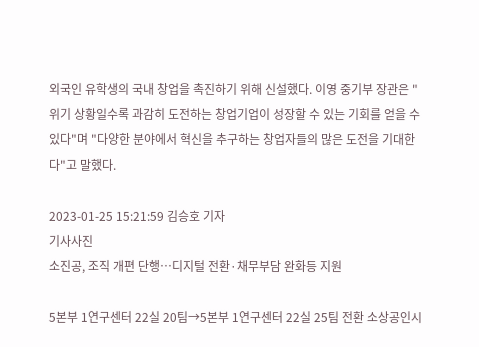외국인 유학생의 국내 창업을 촉진하기 위해 신설했다. 이영 중기부 장관은 "위기 상황일수록 과감히 도전하는 창업기업이 성장할 수 있는 기회를 얻을 수 있다"며 "다양한 분야에서 혁신을 추구하는 창업자들의 많은 도전을 기대한다"고 말했다.

2023-01-25 15:21:59 김승호 기자
기사사진
소진공, 조직 개편 단행…디지털 전환·채무부담 완화등 지원

5본부 1연구센터 22실 20팀→5본부 1연구센터 22실 25팀 전환 소상공인시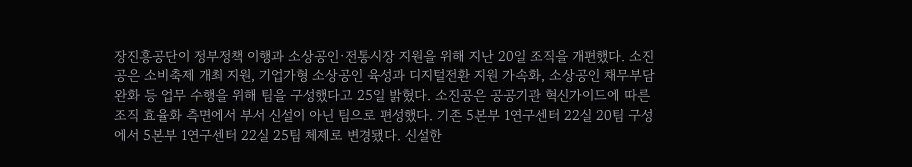장진흥공단이 정부정책 이행과 소상공인·전통시장 지원을 위해 지난 20일 조직을 개편했다. 소진공은 소비축제 개최 지원, 기업가형 소상공인 육성과 디지털전환 지원 가속화, 소상공인 채무부담 완화 등 업무 수행을 위해 팀을 구성했다고 25일 밝혔다. 소진공은 공공기관 혁신가이드에 따른 조직 효율화 측면에서 부서 신설이 아닌 팀으로 편성했다. 기존 5본부 1연구센터 22실 20팀 구성에서 5본부 1연구센터 22실 25팀 체제로 변경됐다. 신설한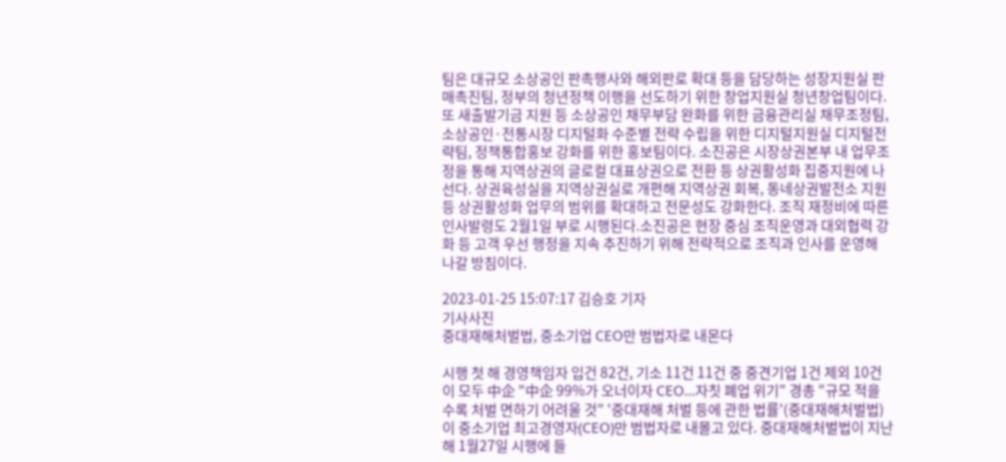팀은 대규모 소상공인 판촉행사와 해외판로 확대 등을 담당하는 성장지원실 판매촉진팀, 정부의 청년정책 이행을 선도하기 위한 창업지원실 청년창업팀이다. 또 새출발기금 지원 등 소상공인 채무부담 완화를 위한 금융관리실 채무조정팀, 소상공인·전통시장 디지털화 수준별 전략 수립을 위한 디지털지원실 디지털전략팀, 정책통합홍보 강화를 위한 홍보팀이다. 소진공은 시장상권본부 내 업무조정을 통해 지역상권의 글로컬 대표상권으로 전환 등 상권활성화 집중지원에 나선다. 상권육성실을 지역상권실로 개편해 지역상권 회복, 동네상권발전소 지원 등 상권활성화 업무의 범위를 확대하고 전문성도 강화한다. 조직 재정비에 따른 인사발령도 2월1일 부로 시행된다.소진공은 현장 중심 조직운영과 대외협력 강화 등 고객 우선 행정을 지속 추진하기 위해 전략적으로 조직과 인사를 운영해 나갈 방침이다.

2023-01-25 15:07:17 김승호 기자
기사사진
중대재해처벌법, 중소기업 CEO만 범법자로 내몬다

시행 첫 해 경영책임자 입건 82건, 기소 11건 11건 중 중견기업 1건 제외 10건이 모두 中企 "中企 99%가 오너이자 CEO…자칫 폐업 위기" 경총 "규모 적을 수록 처벌 면하기 어려울 것" '중대재해 처벌 등에 관한 법률'(중대재해처벌법)이 중소기업 최고경영자(CEO)만 범법자로 내몰고 있다. 중대재해처벌법이 지난해 1월27일 시행에 들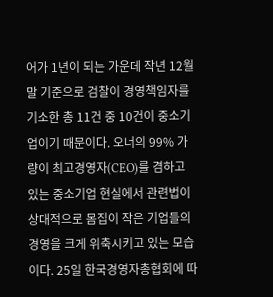어가 1년이 되는 가운데 작년 12월 말 기준으로 검찰이 경영책임자를 기소한 총 11건 중 10건이 중소기업이기 때문이다. 오너의 99% 가량이 최고경영자(CEO)를 겸하고 있는 중소기업 현실에서 관련법이 상대적으로 몸집이 작은 기업들의 경영을 크게 위축시키고 있는 모습이다. 25일 한국경영자총협회에 따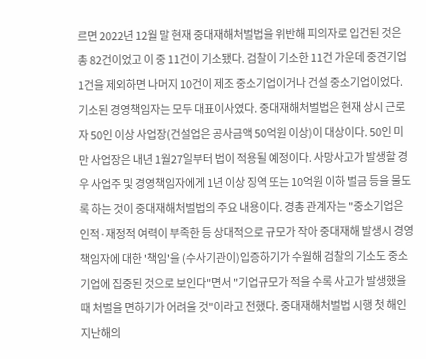르면 2022년 12월 말 현재 중대재해처벌법을 위반해 피의자로 입건된 것은 총 82건이었고 이 중 11건이 기소됐다. 검찰이 기소한 11건 가운데 중견기업 1건을 제외하면 나머지 10건이 제조 중소기업이거나 건설 중소기업이었다. 기소된 경영책임자는 모두 대표이사였다. 중대재해처벌법은 현재 상시 근로자 50인 이상 사업장(건설업은 공사금액 50억원 이상)이 대상이다. 50인 미만 사업장은 내년 1월27일부터 법이 적용될 예정이다. 사망사고가 발생할 경우 사업주 및 경영책임자에게 1년 이상 징역 또는 10억원 이하 벌금 등을 물도록 하는 것이 중대재해처벌법의 주요 내용이다. 경총 관계자는 "중소기업은 인적·재정적 여력이 부족한 등 상대적으로 규모가 작아 중대재해 발생시 경영책임자에 대한 '책임'을 (수사기관이)입증하기가 수월해 검찰의 기소도 중소기업에 집중된 것으로 보인다"면서 "기업규모가 적을 수록 사고가 발생했을 때 처벌을 면하기가 어려울 것"이라고 전했다. 중대재해처벌법 시행 첫 해인 지난해의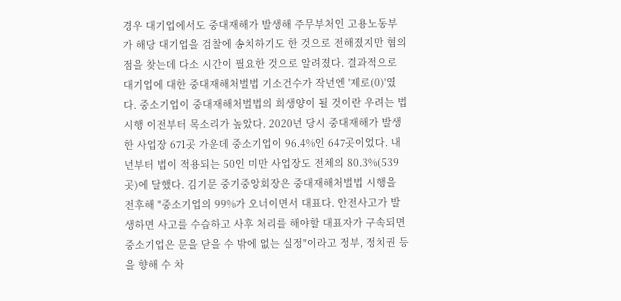경우 대기업에서도 중대재해가 발생해 주무부처인 고용노동부가 해당 대기업을 검찰에 송치하기도 한 것으로 전해졌지만 혐의점을 찾는데 다소 시간이 필요한 것으로 알려졌다. 결과적으로 대기업에 대한 중대재해처벌법 기소건수가 작년엔 '제로(0)'였다. 중소기업이 중대재해처벌법의 희생양이 될 것이란 우려는 법 시행 이전부터 목소리가 높았다. 2020년 당시 중대재해가 발생한 사업장 671곳 가운데 중소기업이 96.4%인 647곳이었다. 내년부터 법이 적용되는 50인 미만 사업장도 전체의 80.3%(539곳)에 달했다. 김기문 중기중앙회장은 중대재해처벌법 시행을 전후해 "중소기업의 99%가 오너이면서 대표다. 안전사고가 발생하면 사고를 수습하고 사후 처리를 해야할 대표자가 구속되면 중소기업은 문을 닫을 수 밖에 없는 실정"이라고 정부, 정치권 등을 향해 수 차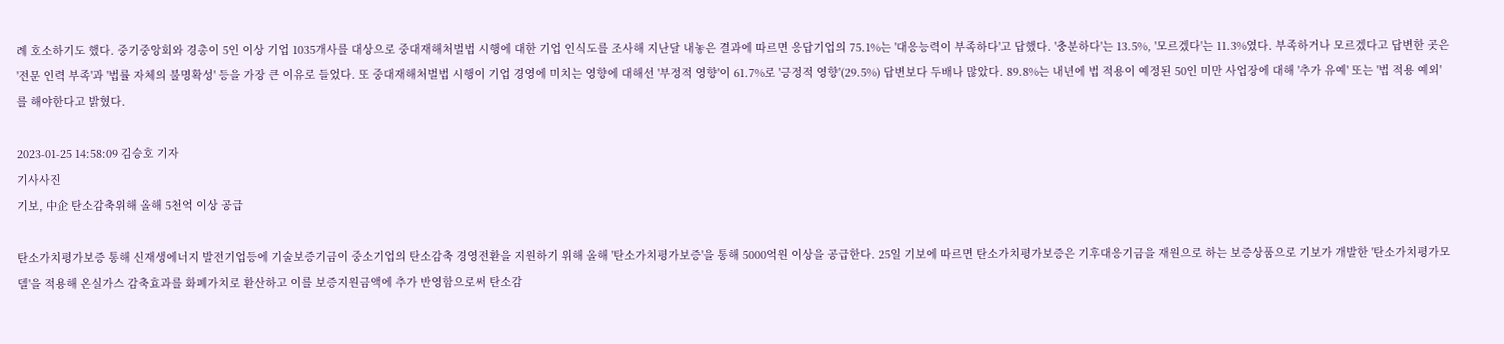례 호소하기도 했다. 중기중앙회와 경총이 5인 이상 기업 1035개사를 대상으로 중대재해처벌법 시행에 대한 기업 인식도를 조사해 지난달 내놓은 결과에 따르면 응답기업의 75.1%는 '대응능력이 부족하다'고 답했다. '충분하다'는 13.5%, '모르겠다'는 11.3%였다. 부족하거나 모르겠다고 답변한 곳은 '전문 인력 부족'과 '법률 자체의 불명확성' 등을 가장 큰 이유로 들었다. 또 중대재해처벌법 시행이 기업 경영에 미치는 영향에 대해선 '부정적 영향'이 61.7%로 '긍정적 영향'(29.5%) 답변보다 두배나 많았다. 89.8%는 내년에 법 적용이 예정된 50인 미만 사업장에 대해 '추가 유예' 또는 '법 적용 예외'를 해야한다고 밝혔다.

2023-01-25 14:58:09 김승호 기자
기사사진
기보, 中企 탄소감축위해 올해 5천억 이상 공급

탄소가치평가보증 통해 신재생에너지 발전기업등에 기술보증기금이 중소기업의 탄소감축 경영전환을 지원하기 위해 올해 '탄소가치평가보증'을 통해 5000억원 이상을 공급한다. 25일 기보에 따르면 탄소가치평가보증은 기후대응기금을 재원으로 하는 보증상품으로 기보가 개발한 '탄소가치평가모델'을 적용해 온실가스 감축효과를 화폐가치로 환산하고 이를 보증지원금액에 추가 반영함으로써 탄소감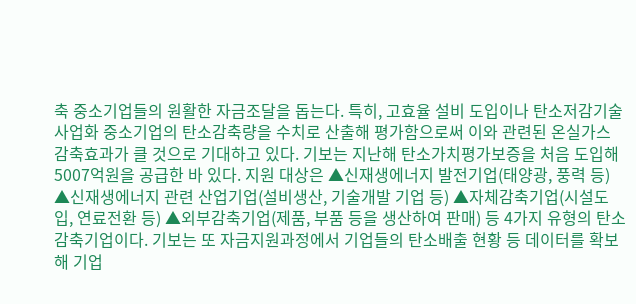축 중소기업들의 원활한 자금조달을 돕는다. 특히, 고효율 설비 도입이나 탄소저감기술 사업화 중소기업의 탄소감축량을 수치로 산출해 평가함으로써 이와 관련된 온실가스 감축효과가 클 것으로 기대하고 있다. 기보는 지난해 탄소가치평가보증을 처음 도입해 5007억원을 공급한 바 있다. 지원 대상은 ▲신재생에너지 발전기업(태양광, 풍력 등) ▲신재생에너지 관련 산업기업(설비생산, 기술개발 기업 등) ▲자체감축기업(시설도입, 연료전환 등) ▲외부감축기업(제품, 부품 등을 생산하여 판매) 등 4가지 유형의 탄소감축기업이다. 기보는 또 자금지원과정에서 기업들의 탄소배출 현황 등 데이터를 확보해 기업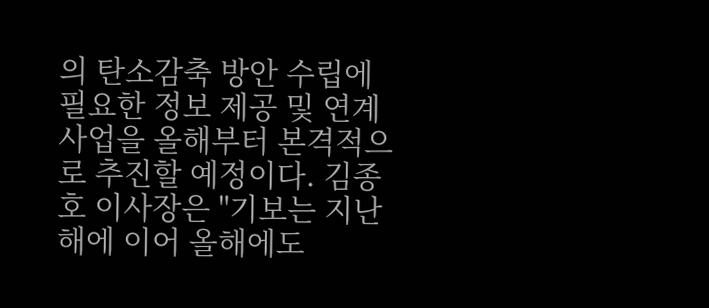의 탄소감축 방안 수립에 필요한 정보 제공 및 연계 사업을 올해부터 본격적으로 추진할 예정이다. 김종호 이사장은 "기보는 지난해에 이어 올해에도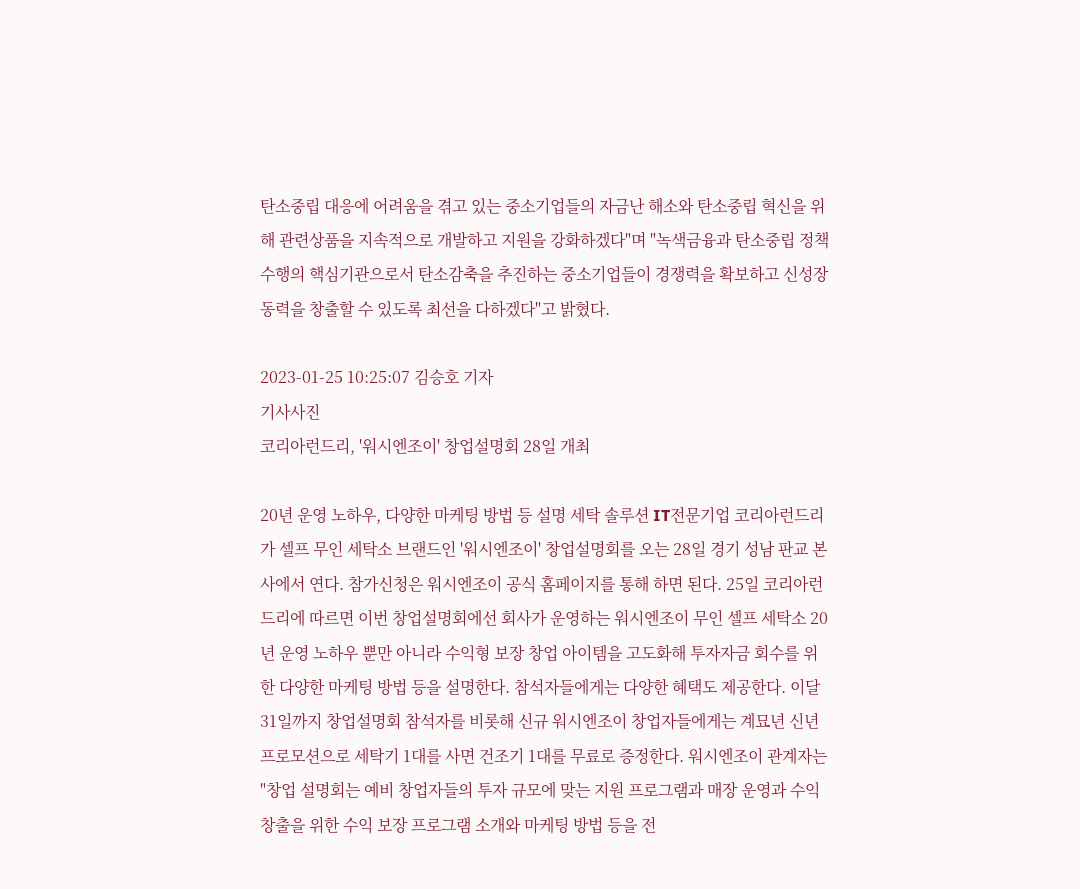탄소중립 대응에 어려움을 겪고 있는 중소기업들의 자금난 해소와 탄소중립 혁신을 위해 관련상품을 지속적으로 개발하고 지원을 강화하겠다"며 "녹색금융과 탄소중립 정책수행의 핵심기관으로서 탄소감축을 추진하는 중소기업들이 경쟁력을 확보하고 신성장동력을 창출할 수 있도록 최선을 다하겠다"고 밝혔다.

2023-01-25 10:25:07 김승호 기자
기사사진
코리아런드리, '워시엔조이' 창업설명회 28일 개최

20년 운영 노하우, 다양한 마케팅 방법 등 설명 세탁 솔루션 IT전문기업 코리아런드리가 셀프 무인 세탁소 브랜드인 '워시엔조이' 창업설명회를 오는 28일 경기 성남 판교 본사에서 연다. 참가신청은 워시엔조이 공식 홈페이지를 통해 하면 된다. 25일 코리아런드리에 따르면 이번 창업설명회에선 회사가 운영하는 워시엔조이 무인 셀프 세탁소 20년 운영 노하우 뿐만 아니라 수익형 보장 창업 아이템을 고도화해 투자자금 회수를 위한 다양한 마케팅 방법 등을 설명한다. 참석자들에게는 다양한 혜택도 제공한다. 이달 31일까지 창업설명회 참석자를 비롯해 신규 워시엔조이 창업자들에게는 계묘년 신년 프로모션으로 세탁기 1대를 사면 건조기 1대를 무료로 증정한다. 워시엔조이 관계자는 "창업 설명회는 예비 창업자들의 투자 규모에 맞는 지원 프로그램과 매장 운영과 수익 창출을 위한 수익 보장 프로그램 소개와 마케팅 방법 등을 전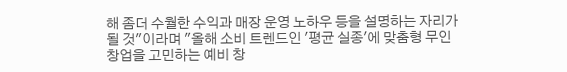해 좀더 수월한 수익과 매장 운영 노하우 등을 설명하는 자리가 될 것"이라며 "올해 소비 트렌드인 '평균 실종'에 맞춤형 무인 창업을 고민하는 예비 창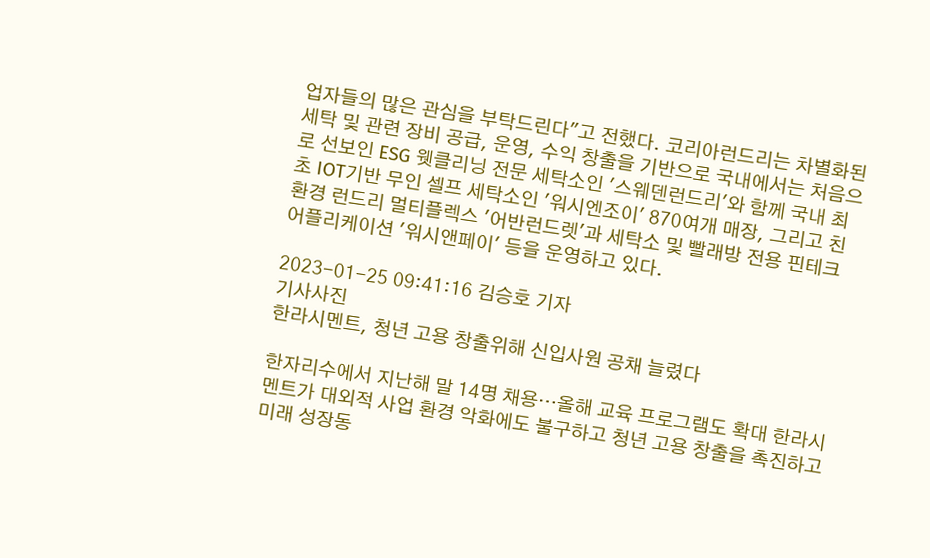업자들의 많은 관심을 부탁드린다"고 전했다. 코리아런드리는 차별화된 세탁 및 관련 장비 공급, 운영, 수익 창출을 기반으로 국내에서는 처음으로 선보인 ESG 웻클리닝 전문 세탁소인 '스웨덴런드리'와 함께 국내 최초 IOT기반 무인 셀프 세탁소인 '워시엔조이' 870여개 매장, 그리고 친환경 런드리 멀티플렉스 '어반런드렛'과 세탁소 및 빨래방 전용 핀테크 어플리케이션 '워시앤페이' 등을 운영하고 있다.

2023-01-25 09:41:16 김승호 기자
기사사진
한라시멘트, 청년 고용 창출위해 신입사원 공채 늘렸다

한자리수에서 지난해 말 14명 채용…올해 교육 프로그램도 확대 한라시멘트가 대외적 사업 환경 악화에도 불구하고 청년 고용 창출을 촉진하고 미래 성장동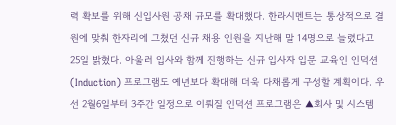력 확보를 위해 신입사원 공채 규모를 확대했다. 한라시멘트는 통상적으로 결원에 맞춰 한자리에 그쳤던 신규 채용 인원을 지난해 말 14명으로 늘렸다고 25일 밝혔다. 아울러 입사와 함께 진행하는 신규 입사자 입문 교육인 인덕션(Induction) 프로그램도 예년보다 확대해 더욱 다채롭게 구성할 계획이다. 우선 2월6일부터 3주간 일정으로 이뤄질 인덕션 프로그램은 ▲회사 및 시스템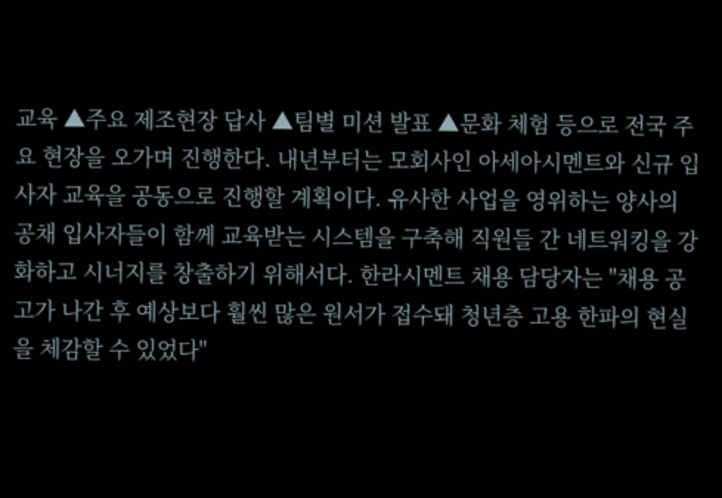교육 ▲주요 제조현장 답사 ▲팀별 미션 발표 ▲문화 체험 등으로 전국 주요 현장을 오가며 진행한다. 내년부터는 모회사인 아세아시멘트와 신규 입사자 교육을 공동으로 진행할 계획이다. 유사한 사업을 영위하는 양사의 공채 입사자들이 함께 교육받는 시스템을 구축해 직원들 간 네트워킹을 강화하고 시너지를 창출하기 위해서다. 한라시멘트 채용 담당자는 "채용 공고가 나간 후 예상보다 훨씬 많은 원서가 접수돼 청년층 고용 한파의 현실을 체감할 수 있었다"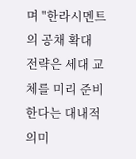며 "한라시멘트의 공채 확대 전략은 세대 교체를 미리 준비한다는 대내적 의미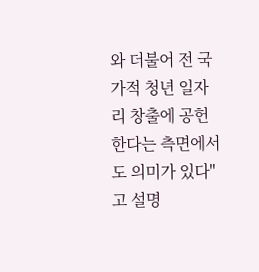와 더불어 전 국가적 청년 일자리 창출에 공헌한다는 측면에서도 의미가 있다"고 설명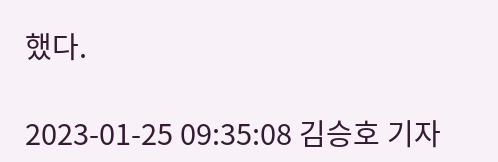했다.

2023-01-25 09:35:08 김승호 기자